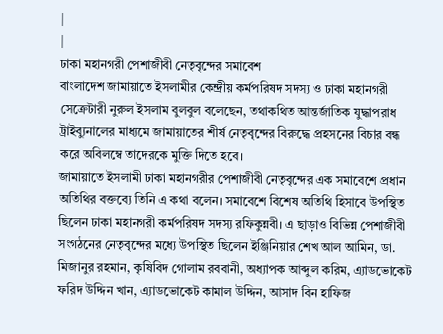|
|
ঢাকা মহানগরী পেশাজীবী নেতৃবৃন্দের সমাবেশ
বাংলাদেশ জামায়াতে ইসলামীর কেন্দ্রীয় কর্মপরিষদ সদস্য ও ঢাকা মহানগরী সেক্রেটারী নুরুল ইসলাম বুলবুল বলেছেন, তথাকথিত আন্তর্জাতিক যুদ্ধাপরাধ ট্রাইব্যুনালের মাধ্যমে জামায়াতের শীর্ষ নেতৃবৃন্দের বিরুদ্ধে প্রহসনের বিচার বন্ধ করে অবিলম্বে তাদেরকে মুক্তি দিতে হবে।
জামায়াতে ইসলামী ঢাকা মহানগরীর পেশাজীবী নেতৃবৃন্দের এক সমাবেশে প্রধান অতিথির বক্তব্যে তিনি এ কথা বলেন। সমাবেশে বিশেষ অতিথি হিসাবে উপস্থিত ছিলেন ঢাকা মহানগরী কর্মপরিষদ সদস্য রফিকুন্নবী। এ ছাড়াও বিভিন্ন পেশাজীবী সংগঠনের নেতৃবৃন্দের মধ্যে উপস্থিত ছিলেন ইঞ্জিনিয়ার শেখ আল আমিন, ডা. মিজানুর রহমান, কৃষিবিদ গোলাম রববানী, অধ্যাপক আব্দুল করিম, এ্যাডভোকেট ফরিদ উদ্দিন খান, এ্যাডভোকেট কামাল উদ্দিন, আসাদ বিন হাফিজ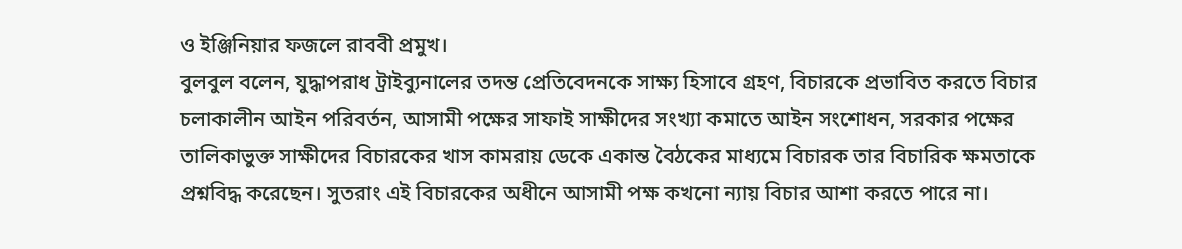ও ইঞ্জিনিয়ার ফজলে রাববী প্রমুখ।
বুলবুল বলেন, যুদ্ধাপরাধ ট্রাইব্যুনালের তদন্ত প্রেতিবেদনকে সাক্ষ্য হিসাবে গ্রহণ, বিচারকে প্রভাবিত করতে বিচার চলাকালীন আইন পরিবর্তন, আসামী পক্ষের সাফাই সাক্ষীদের সংখ্যা কমাতে আইন সংশোধন, সরকার পক্ষের তালিকাভুক্ত সাক্ষীদের বিচারকের খাস কামরায় ডেকে একান্ত বৈঠকের মাধ্যমে বিচারক তার বিচারিক ক্ষমতাকে প্রশ্নবিদ্ধ করেছেন। সুতরাং এই বিচারকের অধীনে আসামী পক্ষ কখনো ন্যায় বিচার আশা করতে পারে না।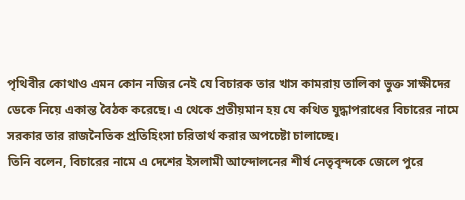পৃথিবীর কোথাও এমন কোন নজির নেই যে বিচারক তার খাস কামরায় তালিকা ভুক্ত সাক্ষীদের ডেকে নিয়ে একান্ত বৈঠক করেছে। এ থেকে প্রতীয়মান হয় যে কথিত যুদ্ধাপরাধের বিচারের নামে সরকার তার রাজনৈতিক প্রতিহিংসা চরিতার্থ করার অপচেষ্টা চালাচ্ছে।
তিনি বলেন, বিচারের নামে এ দেশের ইসলামী আন্দোলনের শীর্ষ নেতৃবৃন্দকে জেলে পুরে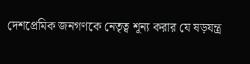দেশপ্রেমিক জনগণকে নেতৃত্ব শূন্য করার যে ষড়যন্ত্র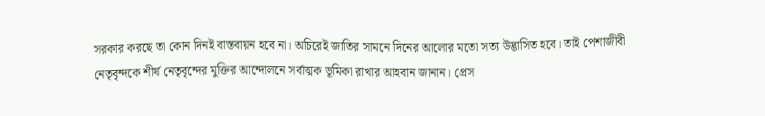সরকার করছে তা কোন দিনই বাস্তবায়ন হবে না। অচিরেই জাতির সামনে দিনের আলোর মতো সত্য উদ্ভাসিত হবে। তাই পেশাজীবী নেতৃবৃন্দকে শীর্ষ নেতৃবৃন্দের মুক্তির আন্দোলনে সর্বাত্মক ভূমিকা রাখার আহবান জানান। প্রেস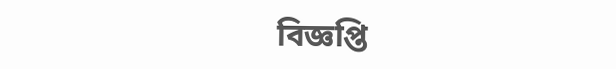বিজ্ঞপ্তি